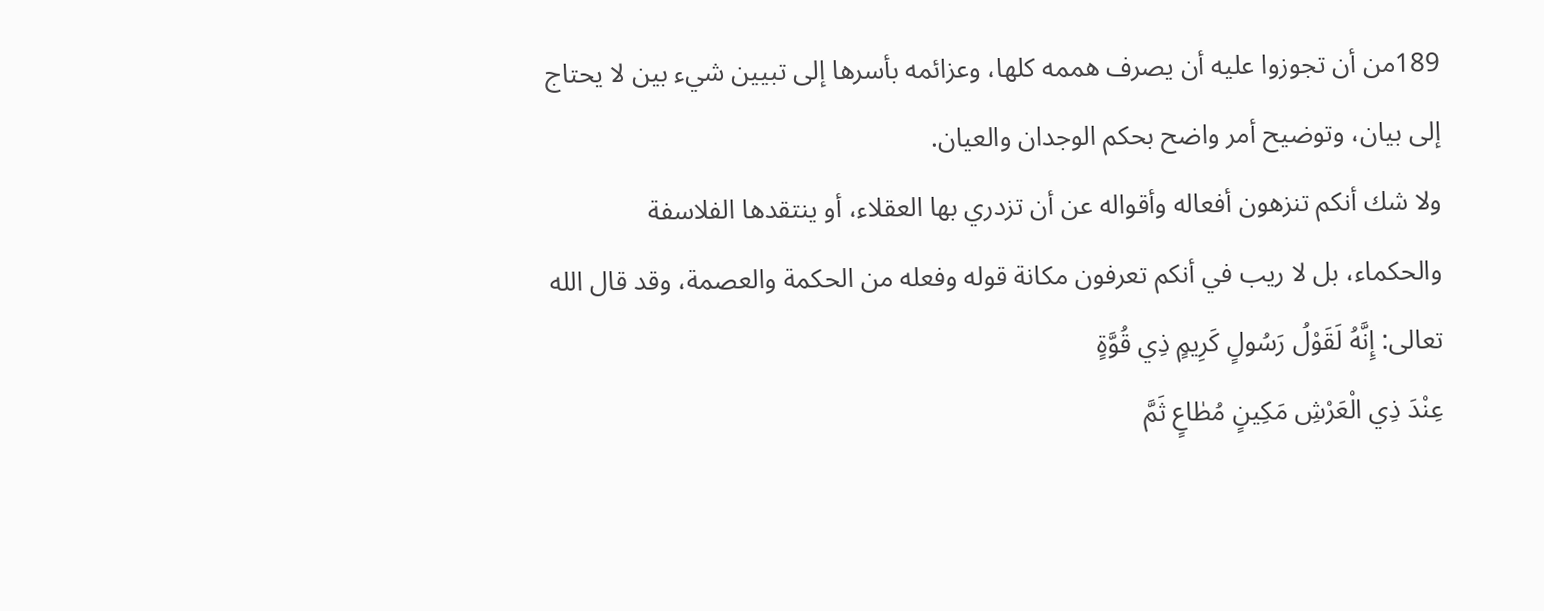189من أن تجوزوا عليه أن يصرف هممه كلها، وعزائمه بأسرها إلى تبيين شيء بين لا يحتاج إلى بيان، وتوضيح أمر واضح بحكم الوجدان والعيان.
ولا شك أنكم تنزهون أفعاله وأقواله عن أن تزدري بها العقلاء، أو ينتقدها الفلاسفة والحكماء، بل لا ريب في أنكم تعرفون مكانة قوله وفعله من الحكمة والعصمة، وقد قال الله تعالى: إِنَّهُ لَقَوْلُ رَسُولٍ كَرِيمٍ ذِي قُوَّةٍ
عِنْدَ ذِي الْعَرْشِ مَكِينٍ مُطٰاعٍ ثَمَّ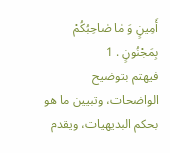أَمِينٍ وَ مٰا صٰاحِبُكُمْ بِمَجْنُونٍ . 1
فيهتم بتوضيح الواضحات، وتبيين ما هو بحكم البديهيات، ويقدم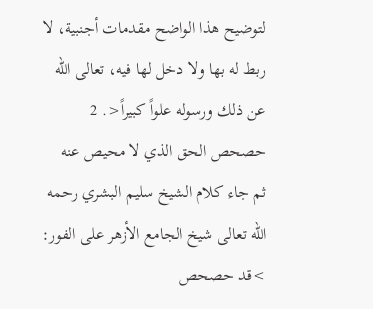لتوضيح هذا الواضح مقدمات أجنبية، لا ربط له بها ولا دخل لها فيه، تعالى الله عن ذلك ورسوله علواً كبيراً<. 2
حصحص الحق الذي لا محيص عنه
ثم جاء كلام الشيخ سليم البشري رحمه الله تعالى شيخ الجامع الأزهر على الفور: >قد حصحص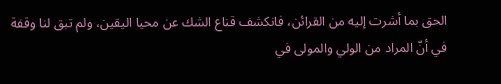الحق بما أشرت إليه من القرائن، فانكشف قناع الشك عن محيا اليقين، ولم تبق لنا وقفة في أنّ المراد من الولي والمولى في